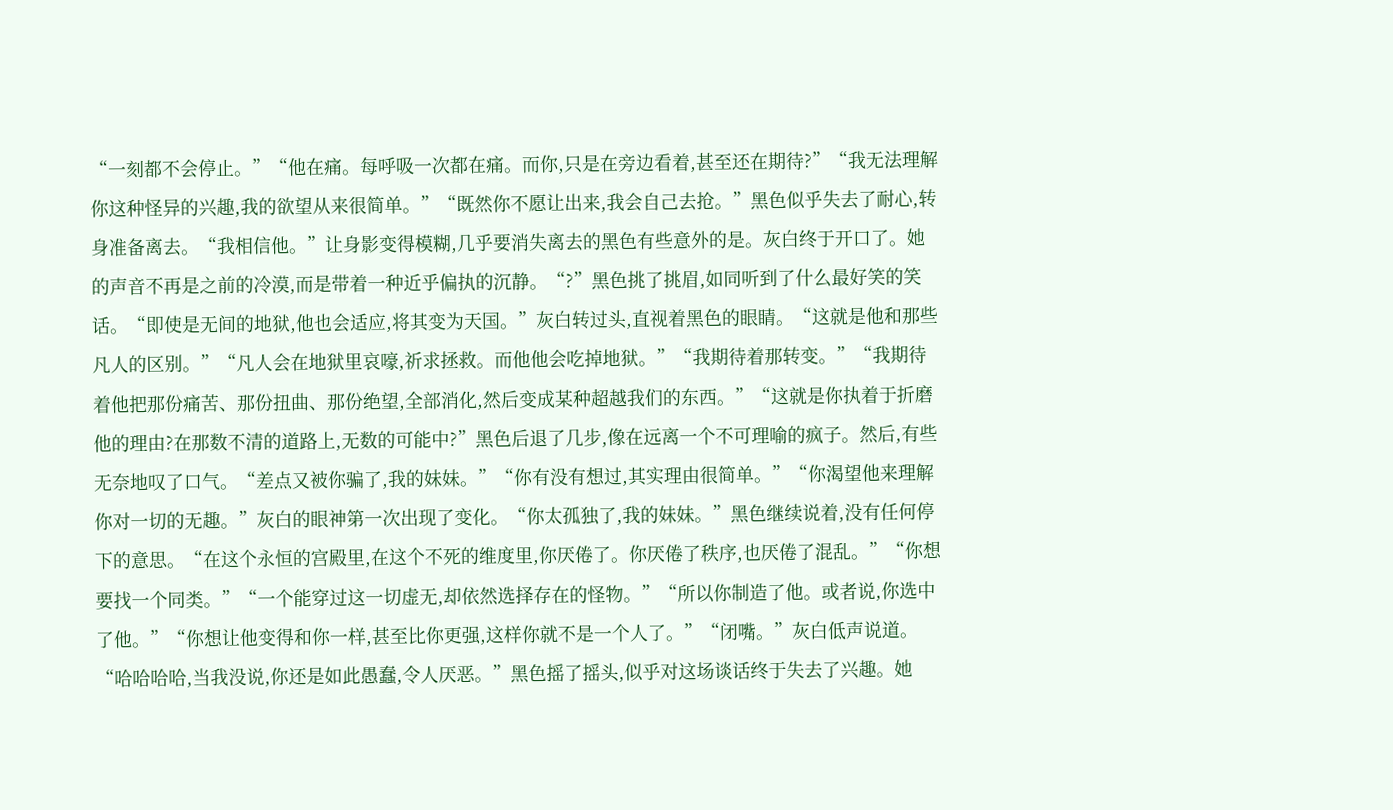“一刻都不会停止。”“他在痛。每呼吸一次都在痛。而你,只是在旁边看着,甚至还在期待?”“我无法理解你这种怪异的兴趣,我的欲望从来很简单。”“既然你不愿让出来,我会自己去抢。”黑色似乎失去了耐心,转身准备离去。“我相信他。”让身影变得模糊,几乎要消失离去的黑色有些意外的是。灰白终于开口了。她的声音不再是之前的冷漠,而是带着一种近乎偏执的沉静。“?”黑色挑了挑眉,如同听到了什么最好笑的笑话。“即使是无间的地狱,他也会适应,将其变为天国。”灰白转过头,直视着黑色的眼睛。“这就是他和那些凡人的区别。”“凡人会在地狱里哀嚎,祈求拯救。而他他会吃掉地狱。”“我期待着那转变。”“我期待着他把那份痛苦、那份扭曲、那份绝望,全部消化,然后变成某种超越我们的东西。”“这就是你执着于折磨他的理由?在那数不清的道路上,无数的可能中?”黑色后退了几步,像在远离一个不可理喻的疯子。然后,有些无奈地叹了口气。“差点又被你骗了,我的妹妹。”“你有没有想过,其实理由很简单。”“你渴望他来理解你对一切的无趣。”灰白的眼神第一次出现了变化。“你太孤独了,我的妹妹。”黑色继续说着,没有任何停下的意思。“在这个永恒的宫殿里,在这个不死的维度里,你厌倦了。你厌倦了秩序,也厌倦了混乱。”“你想要找一个同类。”“一个能穿过这一切虚无,却依然选择存在的怪物。”“所以你制造了他。或者说,你选中了他。”“你想让他变得和你一样,甚至比你更强,这样你就不是一个人了。”“闭嘴。”灰白低声说道。“哈哈哈哈,当我没说,你还是如此愚蠢,令人厌恶。”黑色摇了摇头,似乎对这场谈话终于失去了兴趣。她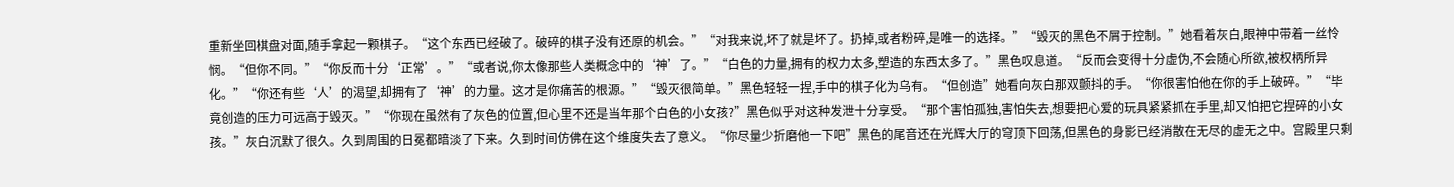重新坐回棋盘对面,随手拿起一颗棋子。“这个东西已经破了。破碎的棋子没有还原的机会。”“对我来说,坏了就是坏了。扔掉,或者粉碎,是唯一的选择。”“毁灭的黑色不屑于控制。”她看着灰白,眼神中带着一丝怜悯。“但你不同。”“你反而十分‘正常’。”“或者说,你太像那些人类概念中的‘神’了。”“白色的力量,拥有的权力太多,塑造的东西太多了。”黑色叹息道。“反而会变得十分虚伪,不会随心所欲,被权柄所异化。”“你还有些‘人’的渴望,却拥有了‘神’的力量。这才是你痛苦的根源。”“毁灭很简单。”黑色轻轻一捏,手中的棋子化为乌有。“但创造”她看向灰白那双颤抖的手。“你很害怕他在你的手上破碎。”“毕竟创造的压力可远高于毁灭。”“你现在虽然有了灰色的位置,但心里不还是当年那个白色的小女孩?”黑色似乎对这种发泄十分享受。“那个害怕孤独,害怕失去,想要把心爱的玩具紧紧抓在手里,却又怕把它捏碎的小女孩。”灰白沉默了很久。久到周围的日冕都暗淡了下来。久到时间仿佛在这个维度失去了意义。“你尽量少折磨他一下吧”黑色的尾音还在光辉大厅的穹顶下回荡,但黑色的身影已经消散在无尽的虚无之中。宫殿里只剩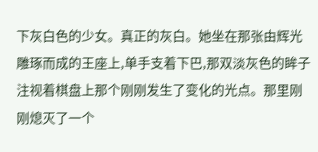下灰白色的少女。真正的灰白。她坐在那张由辉光雕琢而成的王座上,单手支着下巴,那双淡灰色的眸子注视着棋盘上那个刚刚发生了变化的光点。那里刚刚熄灭了一个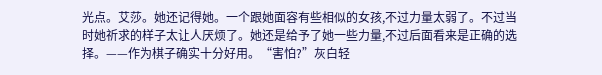光点。艾莎。她还记得她。一个跟她面容有些相似的女孩,不过力量太弱了。不过当时她祈求的样子太让人厌烦了。她还是给予了她一些力量,不过后面看来是正确的选择。——作为棋子确实十分好用。“害怕?”灰白轻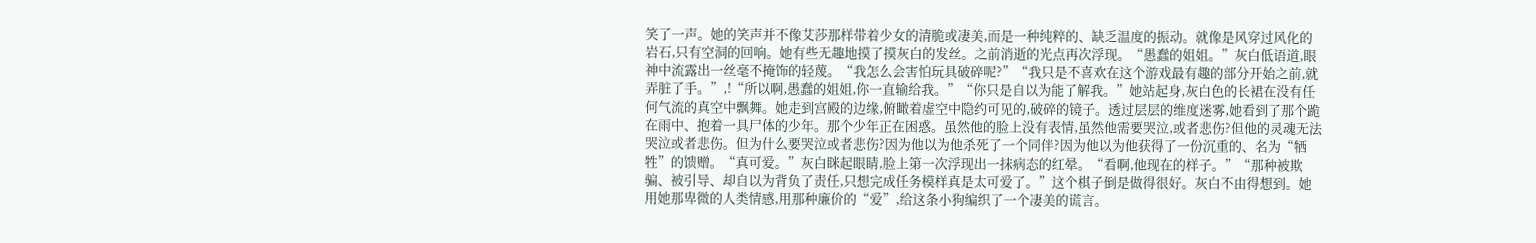笑了一声。她的笑声并不像艾莎那样带着少女的清脆或凄美,而是一种纯粹的、缺乏温度的振动。就像是风穿过风化的岩石,只有空洞的回响。她有些无趣地摸了摸灰白的发丝。之前消逝的光点再次浮现。“愚蠢的姐姐。”灰白低语道,眼神中流露出一丝毫不掩饰的轻蔑。“我怎么会害怕玩具破碎呢?”“我只是不喜欢在这个游戏最有趣的部分开始之前,就弄脏了手。”,!“所以啊,愚蠢的姐姐,你一直输给我。”“你只是自以为能了解我。”她站起身,灰白色的长裙在没有任何气流的真空中飘舞。她走到宫殿的边缘,俯瞰着虚空中隐约可见的,破碎的镜子。透过层层的维度迷雾,她看到了那个跪在雨中、抱着一具尸体的少年。那个少年正在困惑。虽然他的脸上没有表情,虽然他需要哭泣,或者悲伤?但他的灵魂无法哭泣或者悲伤。但为什么要哭泣或者悲伤?因为他以为他杀死了一个同伴?因为他以为他获得了一份沉重的、名为“牺牲”的馈赠。“真可爱。”灰白眯起眼睛,脸上第一次浮现出一抹病态的红晕。“看啊,他现在的样子。”“那种被欺骗、被引导、却自以为背负了责任,只想完成任务模样真是太可爱了。”这个棋子倒是做得很好。灰白不由得想到。她用她那卑微的人类情感,用那种廉价的“爱”,给这条小狗编织了一个凄美的谎言。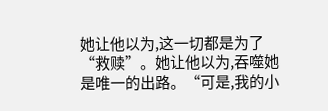她让他以为,这一切都是为了“救赎”。她让他以为,吞噬她是唯一的出路。“可是,我的小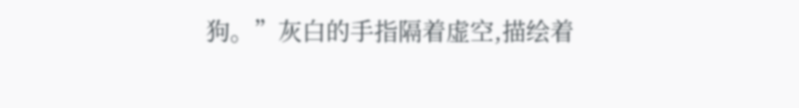狗。”灰白的手指隔着虚空,描绘着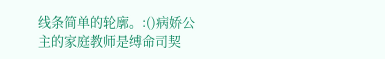线条简单的轮廓。:()病娇公主的家庭教师是缚命司契